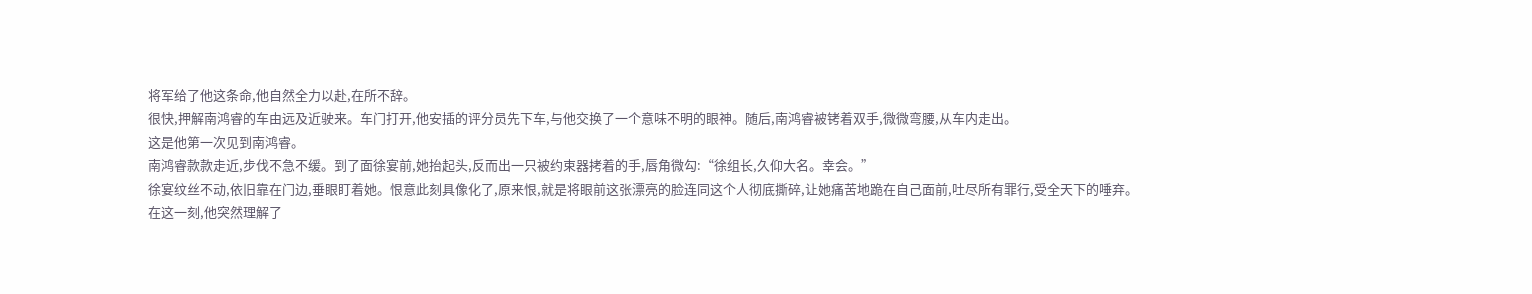将军给了他这条命,他自然全力以赴,在所不辞。
很快,押解南鸿睿的车由远及近驶来。车门打开,他安插的评分员先下车,与他交换了一个意味不明的眼神。随后,南鸿睿被铐着双手,微微弯腰,从车内走出。
这是他第一次见到南鸿睿。
南鸿睿款款走近,步伐不急不缓。到了面徐宴前,她抬起头,反而出一只被约束器拷着的手,唇角微勾:“徐组长,久仰大名。幸会。”
徐宴纹丝不动,依旧靠在门边,垂眼盯着她。恨意此刻具像化了,原来恨,就是将眼前这张漂亮的脸连同这个人彻底撕碎,让她痛苦地跪在自己面前,吐尽所有罪行,受全天下的唾弃。
在这一刻,他突然理解了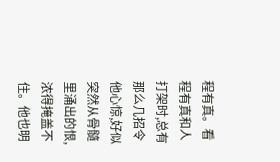程有真。看程有真和人打架时,总有那么几招令他心惊,好似突然从骨髓里涌出的恨,浓得掩盖不住。他也明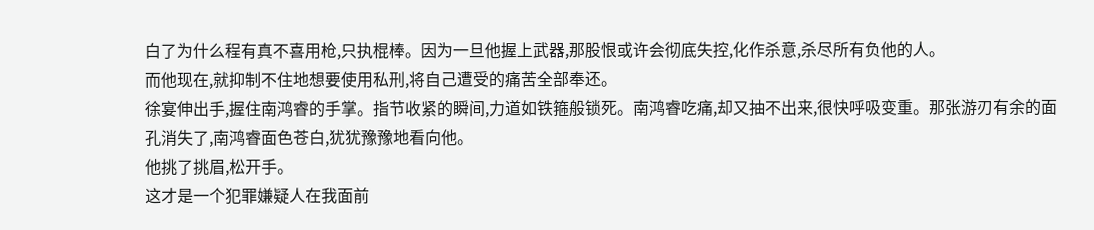白了为什么程有真不喜用枪,只执棍棒。因为一旦他握上武器,那股恨或许会彻底失控,化作杀意,杀尽所有负他的人。
而他现在,就抑制不住地想要使用私刑,将自己遭受的痛苦全部奉还。
徐宴伸出手,握住南鸿睿的手掌。指节收紧的瞬间,力道如铁箍般锁死。南鸿睿吃痛,却又抽不出来,很快呼吸变重。那张游刃有余的面孔消失了,南鸿睿面色苍白,犹犹豫豫地看向他。
他挑了挑眉,松开手。
这才是一个犯罪嫌疑人在我面前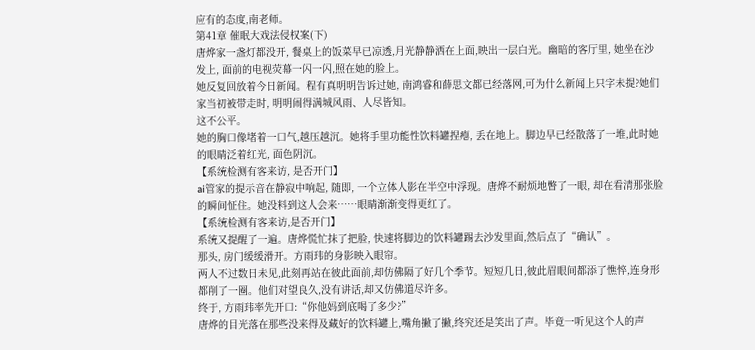应有的态度,南老师。
第41章 催眠大戏法侵权案(下)
唐烨家一盏灯都没开, 餐桌上的饭菜早已凉透,月光静静洒在上面,映出一层白光。幽暗的客厅里, 她坐在沙发上, 面前的电视荧幕一闪一闪,照在她的脸上。
她反复回放着今日新闻。程有真明明告诉过她, 南鸿睿和薛思文都已经落网,可为什么新闻上只字未提?她们家当初被带走时, 明明闹得满城风雨、人尽皆知。
这不公平。
她的胸口像堵着一口气,越压越沉。她将手里功能性饮料罐捏瘪, 丢在地上。脚边早已经散落了一堆,此时她的眼睛泛着红光, 面色阴沉。
【系统检测有客来访, 是否开门】
ai管家的提示音在静寂中响起, 随即, 一个立体人影在半空中浮现。唐烨不耐烦地瞥了一眼, 却在看清那张脸的瞬间怔住。她没料到这人会来……眼睛渐渐变得更红了。
【系统检测有客来访,是否开门】
系统又提醒了一遍。唐烨慌忙抹了把脸, 快速将脚边的饮料罐踢去沙发里面,然后点了“确认”。
那头, 房门缓缓滑开。方雨玮的身影映入眼帘。
两人不过数日未见,此刻再站在彼此面前,却仿佛隔了好几个季节。短短几日,彼此眉眼间都添了憔悴,连身形都削了一圈。他们对望良久,没有讲话,却又仿佛道尽许多。
终于, 方雨玮率先开口:“你他妈到底喝了多少?”
唐烨的目光落在那些没来得及藏好的饮料罐上,嘴角撇了撇,终究还是笑出了声。毕竟一听见这个人的声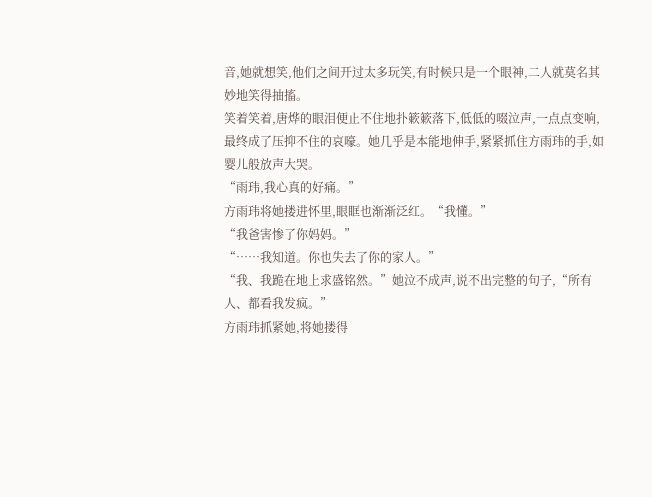音,她就想笑,他们之间开过太多玩笑,有时候只是一个眼神,二人就莫名其妙地笑得抽搐。
笑着笑着,唐烨的眼泪便止不住地扑簌簌落下,低低的啜泣声,一点点变响,最终成了压抑不住的哀嚎。她几乎是本能地伸手,紧紧抓住方雨玮的手,如婴儿般放声大哭。
“雨玮,我心真的好痛。”
方雨玮将她搂进怀里,眼眶也渐渐泛红。“我懂。”
“我爸害惨了你妈妈。”
“……我知道。你也失去了你的家人。”
“我、我跪在地上求盛铭然。”她泣不成声,说不出完整的句子,“所有人、都看我发疯。”
方雨玮抓紧她,将她搂得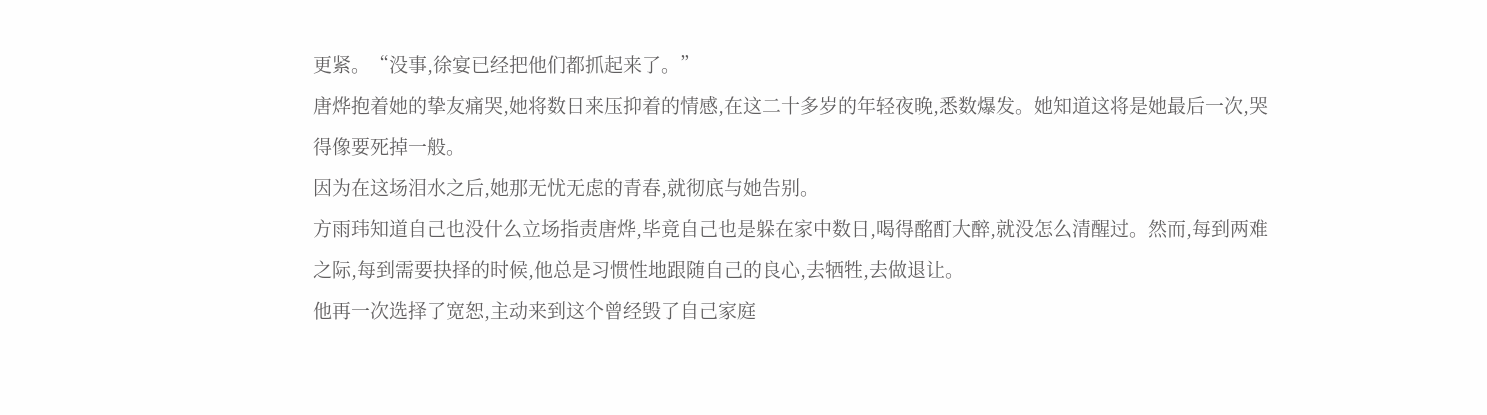更紧。“没事,徐宴已经把他们都抓起来了。”
唐烨抱着她的挚友痛哭,她将数日来压抑着的情感,在这二十多岁的年轻夜晚,悉数爆发。她知道这将是她最后一次,哭得像要死掉一般。
因为在这场泪水之后,她那无忧无虑的青春,就彻底与她告别。
方雨玮知道自己也没什么立场指责唐烨,毕竟自己也是躲在家中数日,喝得酩酊大醉,就没怎么清醒过。然而,每到两难之际,每到需要抉择的时候,他总是习惯性地跟随自己的良心,去牺牲,去做退让。
他再一次选择了宽恕,主动来到这个曾经毁了自己家庭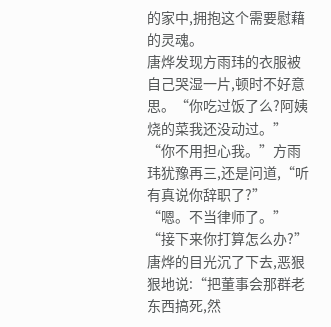的家中,拥抱这个需要慰藉的灵魂。
唐烨发现方雨玮的衣服被自己哭湿一片,顿时不好意思。“你吃过饭了么?阿姨烧的菜我还没动过。”
“你不用担心我。”方雨玮犹豫再三,还是问道,“听有真说你辞职了?”
“嗯。不当律师了。”
“接下来你打算怎么办?”
唐烨的目光沉了下去,恶狠狠地说:“把董事会那群老东西搞死,然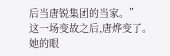后当唐锐集团的当家。”
这一场变故之后,唐烨变了。她的眼